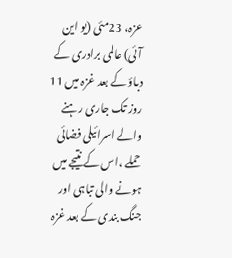عزہ، 23مئی (یو این آئی) عالمی برادری کے دباؤ کے بعد غزہ میں 11 روز تک جاری رہنے والے اسرائیلی فضائی حملے ،اس کے نتیجے میں ہونے والی تباہی اور جنگ بندی کے بعد غزہ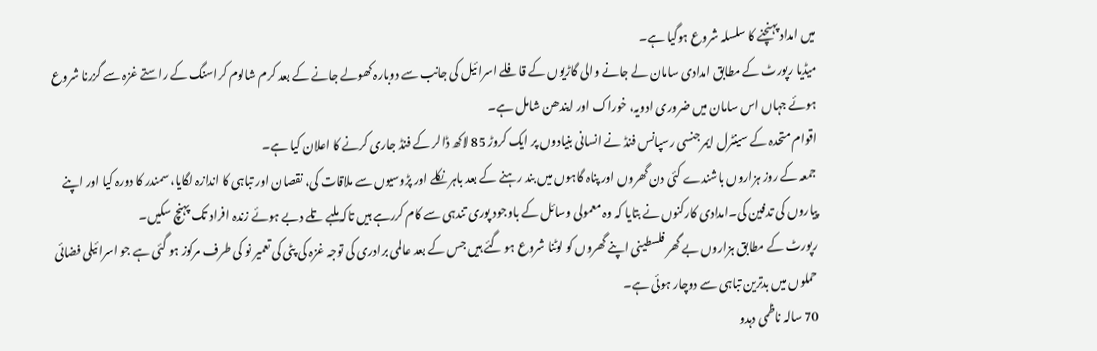میں امداد پہنچنے کا سلسلہ شروع ہوگیا ہے۔
میڈیا رپورٹ کے مطابق امدادی سامان لے جانے والی گاڑیوں کے قافلے اسرائیل کی جانب سے دوبارہ کھولے جانے کے بعد کرم شالوم کراسنگ کے راستے غزہ سے گزرنا شروع ہوئے جہاں اس سامان میں ضروری ادویہ، خوراک اور ایندھن شامل ہے۔
اقوام متحدہ کے سینٹرل ایمرجنسی رسپانس فنڈ نے انسانی بنیادوں پر ایک کروڑ 85 لاکھ ڈالر کے فنڈ جاری کرنے کا اعلان کیا ہے۔
جمعہ کے روز ہزاروں باشندے کئی دن گھروں اور پناہ گاہوں میں بند رہنے کے بعد باہر نکلے اور پڑوسیوں سے ملاقات کی، نقصان اور تباہی کا اندازہ لگایا، سمندر کا دورہ کیا اور اپنے پیاروں کی تدفین کی۔امدادی کارکنوں نے بتایا کہ وہ معمولی وسائل کے باوجود پوری تندہی سے کام کررہے ہیں تاکہ ملبے تلے دبے ہوئے زندہ افراد تک پہنچ سکیں۔
رپورٹ کے مطابق ہزاروں بے گھر فلسطینی اپنے گھروں کو لوٹنا شروع ہو گئے ہیں جس کے بعد عالمی برادری کی توجہ غزہ کی پٹی کی تعمیر نو کی طرف مرکوز ہو گئی ہے جو اسرائیلی فضائی حملوں میں بدترین تباہی سے دوچار ہوئی ہے۔
70 سالہ ناظمی دہدو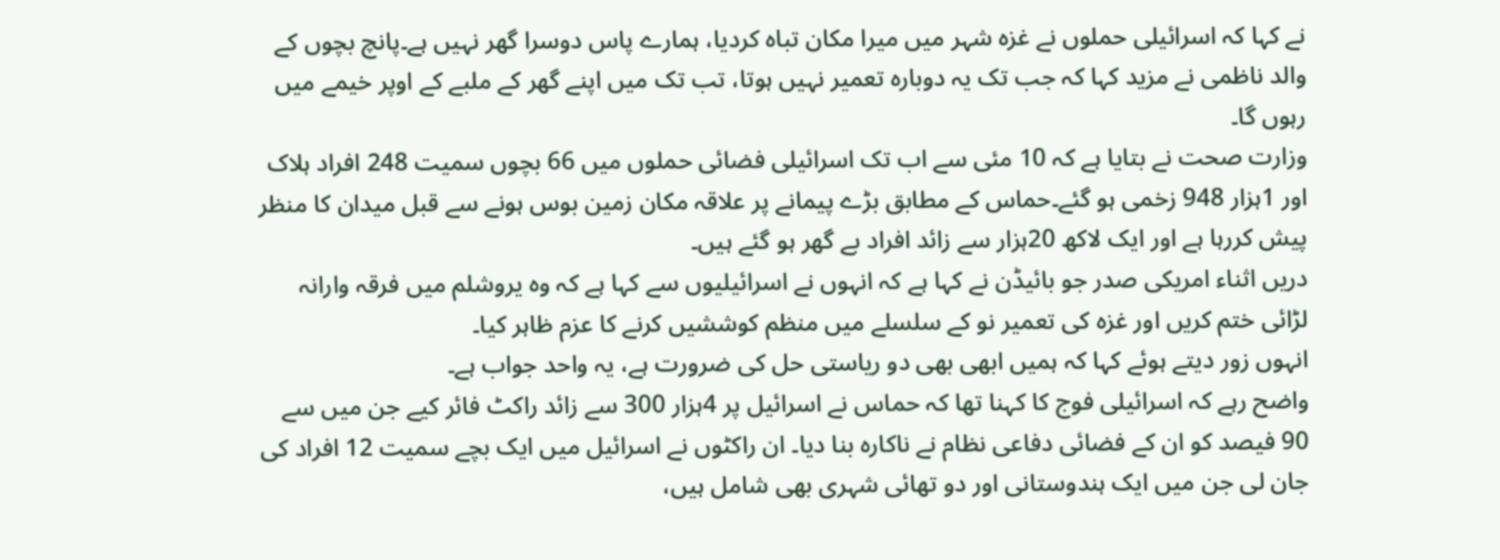نے کہا کہ اسرائیلی حملوں نے غزہ شہر میں میرا مکان تباہ کردیا، ہمارے پاس دوسرا گھر نہیں ہے۔پانچ بچوں کے والد ناظمی نے مزید کہا کہ جب تک یہ دوبارہ تعمیر نہیں ہوتا، تب تک میں اپنے گھر کے ملبے کے اوپر خیمے میں رہوں گا۔
وزارت صحت نے بتایا ہے کہ 10 مئی سے اب تک اسرائیلی فضائی حملوں میں 66 بچوں سمیت 248 افراد ہلاک اور 1ہزار 948 زخمی ہو گئے۔حماس کے مطابق بڑے پیمانے پر علاقہ مکان زمین بوس ہونے سے قبل میدان کا منظر پیش کررہا ہے اور ایک لاکھ 20ہزار سے زائد افراد بے گھر ہو گئے ہیں۔
دریں اثناء امریکی صدر جو بائیڈن نے کہا ہے کہ انہوں نے اسرائیلیوں سے کہا ہے کہ وہ یروشلم میں فرقہ وارانہ لڑائی ختم کریں اور غزہ کی تعمیر نو کے سلسلے میں منظم کوششیں کرنے کا عزم ظاہر کیا۔
انہوں زور دیتے ہوئے کہا کہ ہمیں ابھی بھی دو ریاستی حل کی ضرورت ہے، یہ واحد جواب ہے۔
واضح رہے کہ اسرائیلی فوج کا کہنا تھا کہ حماس نے اسرائیل پر 4ہزار 300 سے زائد راکٹ فائر کیے جن میں سے 90 فیصد کو ان کے فضائی دفاعی نظام نے ناکارہ بنا دیا۔ ان راکٹوں نے اسرائیل میں ایک بچے سمیت 12 افراد کی جان لی جن میں ایک ہندوستانی اور دو تھائی شہری بھی شامل ہیں،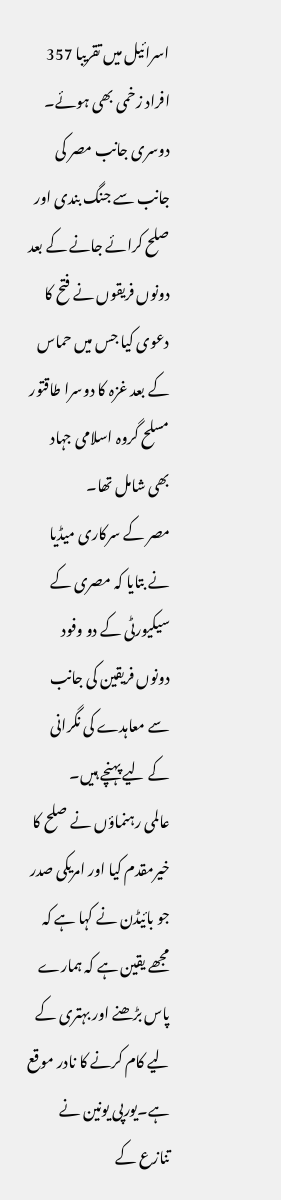اسرائیل میں تقریبا 357 افراد زخمی بھی ہوئے۔
دوسری جانب مصر کی جانب سے جنگ بندی اور صلح کرائے جانے کے بعد دونوں فریقوں نے فتح کا دعوی کیا جس میں حماس کے بعد غزہ کا دوسرا طاقتور مسلح گروہ اسلامی جہاد بھی شامل تھا۔
مصر کے سرکاری میڈیا نے بتایا کہ مصری کے سیکیورٹی کے دو وفود دونوں فریقین کی جانب سے معاہدے کی نگرانی کے لیے پہنچے ہیں۔
عالمی رہنماؤں نے صلح کا خیرمقدم کیا اور امریکی صدر جو بائیڈن نے کہا ہے کہ مجھے یقین ہے کہ ہمارے پاس بڑھنے اور بہتری کے لیے کام کرنے کا نادر موقع ہے۔یورپی یونین نے تنازع کے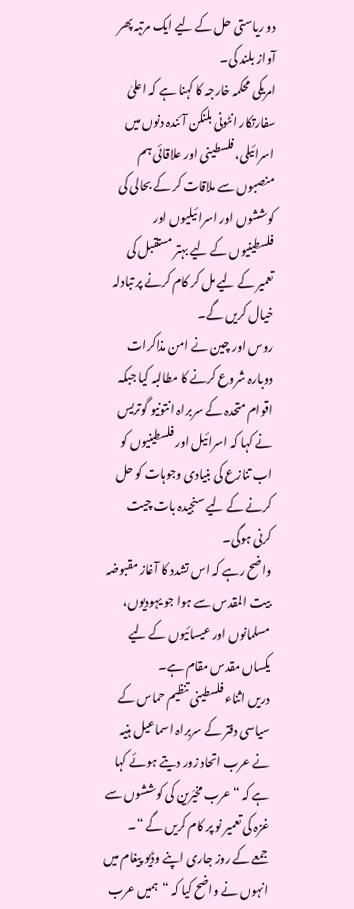دو ریاستی حل کے لیے ایک مرتبہ پھر آواز بلند کی۔
امریکی محکمہ خارجہ کا کہنا ہے کہ اعلیٰ سفارتکار انٹونی بلنکن آئندہ دنوں میں اسرائیلی، فلسطینی اور علاقائی ہم منصبوں سے ملاقات کر کے بحالی کی کوششوں اور اسرائیلیوں اور فلسطینیوں کے لیے بہتر مستقبل کی تعمیر کے لیے مل کر کام کرنے پر تبادلہ خیال کریں گے۔
روس اور چین نے امن مذاکرات دوبارہ شروع کرنے کا مطالبہ کیا جبکہ اقوام متحدہ کے سربراہ انتونیو گوتریس نے کہا کہ اسرائیل اور فلسطینیوں کو اب تنازع کی بنیادی وجوہات کو حل کرنے کے لیے سنجیدہ بات چیت کرنی ہوگی۔
واضح رہے کہ اس تشدد کا آغاز مقبوضہ بیت المقدس سے ہوا جو یہودیوں، مسلمانوں اور عیسائیوں کے لیے یکساں مقدس مقام ہے۔
دریں اثناء فلسطینی تنظیم حماس کے سیاسی دفتر کے سربراہ اسماعیل ہنیہ نے عرب اتحاد زور دیتے ہوئے کہا ہے کہ “عرب مخیّرین کی کوششوں سے غزہ کی تعمیر نو پر کام کریں گے “۔
جمعے کے روز جاری اپنے وڈیو پیغام میں انہوں نے واضح کیا کہ “ہمیں عرب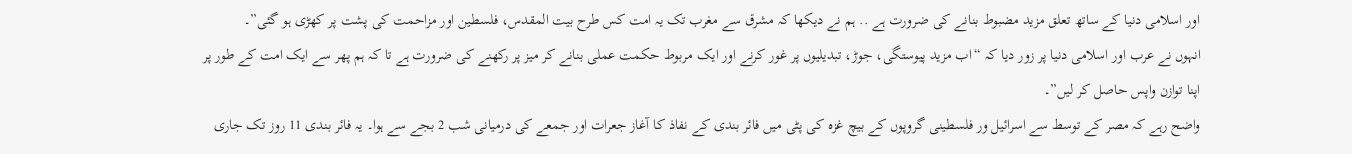اور اسلامی دنیا کے ساتھ تعلق مزید مضبوط بنانے کی ضرورت ہے .. ہم نے دیکھا کہ مشرق سے مغرب تک یہ امت کس طرح بیت المقدس، فلسطین اور مزاحمت کی پشت پر کھڑی ہو گئی”۔
انہوں نے عرب اور اسلامی دنیا پر زور دیا کہ “اب مزید پیوستگی، جوڑ، تبدیلیوں پر غور کرنے اور ایک مربوط حکمت عملی بنانے کر میز پر رکھنے کی ضرورت ہے تا کہ ہم پھر سے ایک امت کے طور پر اپنا توازن واپس حاصل کر لیں”۔
واضح رہے کہ مصر کے توسط سے اسرائیل ور فلسطینی گروپوں کے بیچ غزہ کی پٹی میں فائر بندی کے نفاذ کا آغاز جعرات اور جمعے کی درمیانی شب 2 بجے سے ہوا۔ یہ فائر بندی 11 روز تک جاری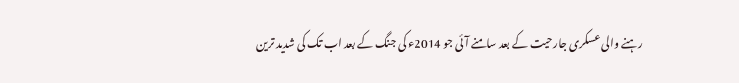رہنے والی عسکری جارحیت کے بعد سامنے آئی جو 2014ء کی جنگ کے بعد اب تک کی شدید ترین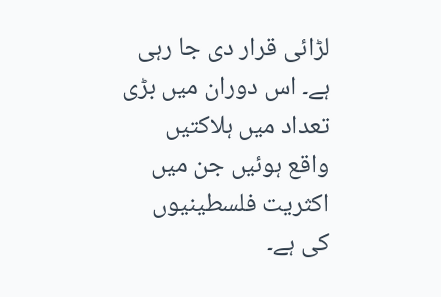لڑائی قرار دی جا رہی ہے۔ اس دوران میں بڑی تعداد میں ہلاکتیں واقع ہوئیں جن میں اکثریت فلسطینیوں کی ہے۔